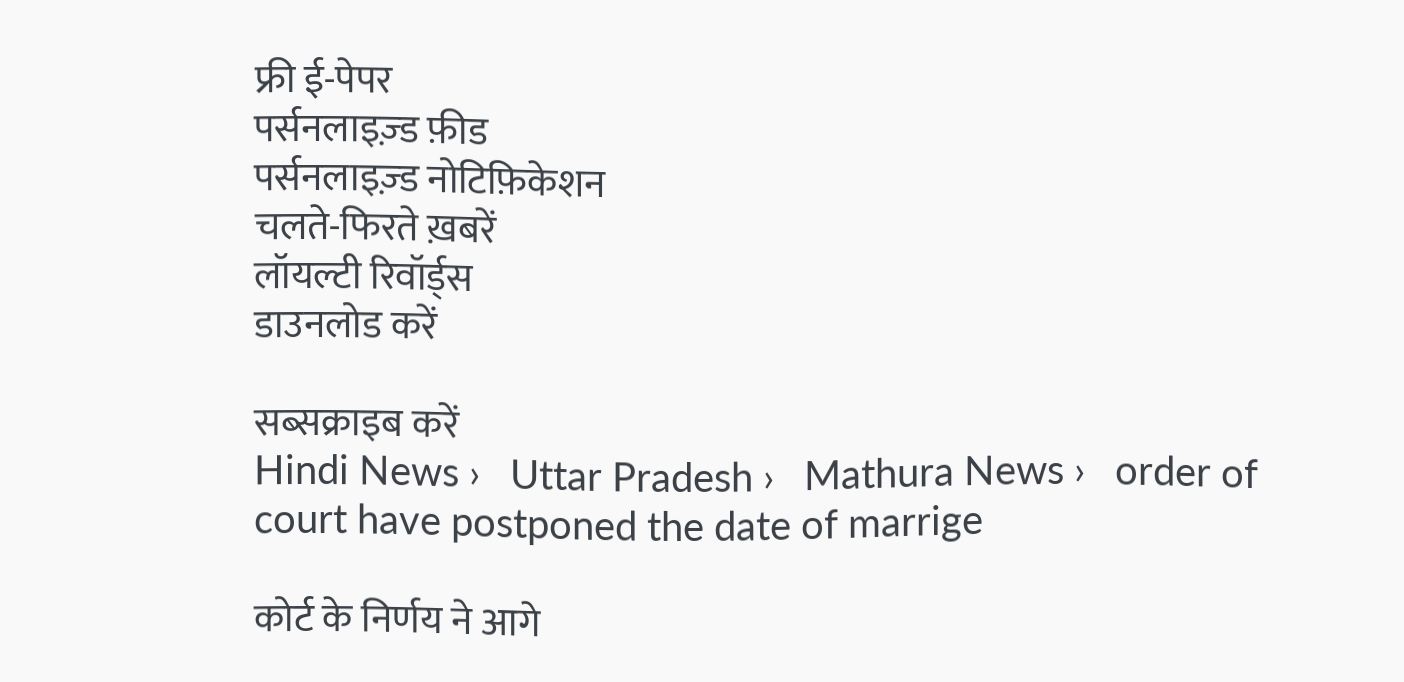फ्री ई-पेपर
पर्सनलाइज़्ड फ़ीड
पर्सनलाइज़्ड नोटिफ़िकेशन
चलते-फिरते ख़बरें
लॉयल्टी रिवॉर्ड्स
डाउनलोड करें

सब्सक्राइब करें
Hindi News ›   Uttar Pradesh ›   Mathura News ›   order of court have postponed the date of marrige

कोर्ट के निर्णय ने आगे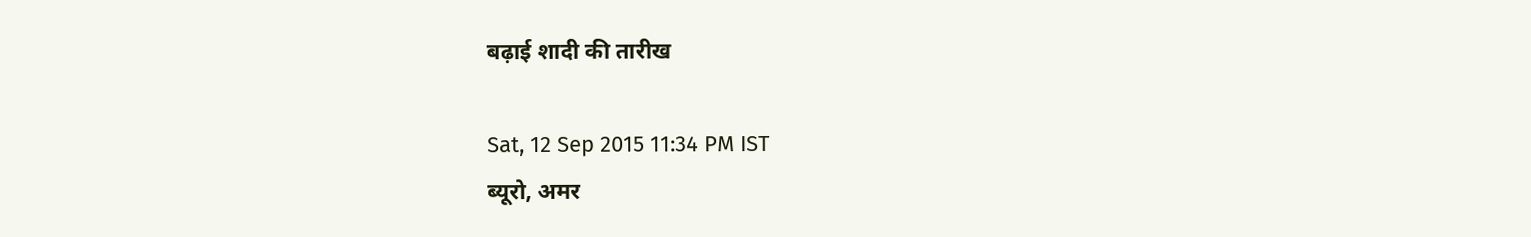बढ़ाई शादी की तारीख

Sat, 12 Sep 2015 11:34 PM IST
ब्यूरो, अमर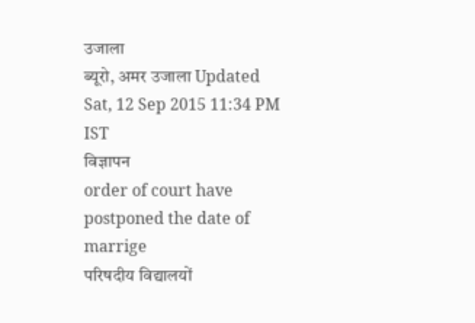उजाला
ब्यूरो, अमर उजाला Updated Sat, 12 Sep 2015 11:34 PM IST
विज्ञापन
order of court have postponed the date of marrige
परिषदीय विद्यालयों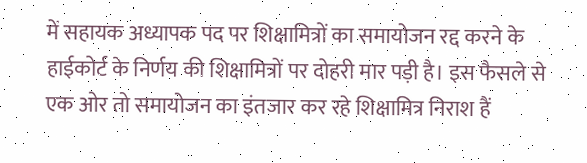में सहायक अध्यापक पद पर शिक्षामित्रों का समायोजन रद्द करने के हाईकोर्ट के निर्णय की शिक्षामित्रों पर दोहरी मार पड़ी है। इस फैसले से एक ओर तो समायोजन का इंतजार कर रहे शिक्षामित्र निराश हैं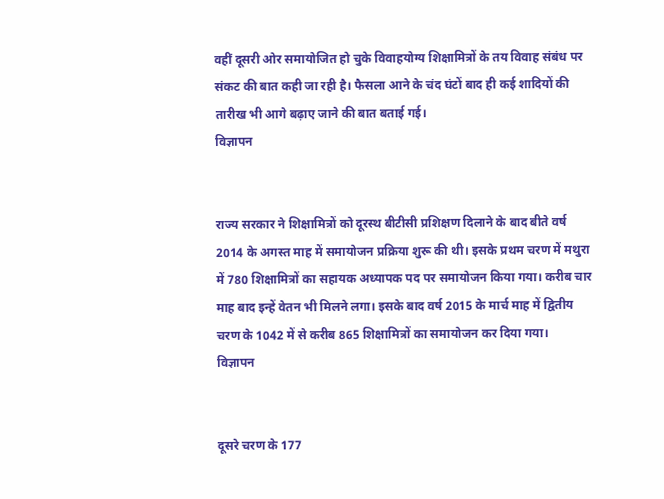वहीं दूसरी ओर समायोजित हो चुके विवाहयोग्य शिक्षामित्रों के तय विवाह संबंध पर संकट की बात कही जा रही है। फैसला आने के चंद घंटों बाद ही कई शादियों की तारीख भी आगे बढ़ाए जाने की बात बताई गई।
विज्ञापन


राज्य सरकार ने शिक्षामित्रों को दूरस्थ बीटीसी प्रशिक्षण दिलाने के बाद बीते वर्ष 2014 के अगस्त माह में समायोजन प्रक्रिया शुरू की थी। इसके प्रथम चरण में मथुरा में 780 शिक्षामित्रों का सहायक अध्यापक पद पर समायोजन किया गया। करीब चार माह बाद इन्हें वेतन भी मिलने लगा। इसके बाद वर्ष 2015 के मार्च माह में द्वितीय चरण के 1042 में से करीब 865 शिक्षामित्रों का समायोजन कर दिया गया।
विज्ञापन


दूसरे चरण के 177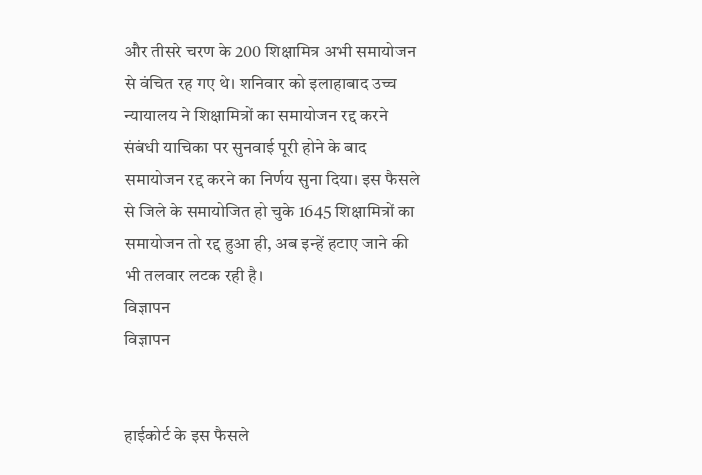और तीसरे चरण के 200 शिक्षामित्र अभी समायोजन से वंचित रह गए थे। शनिवार को इलाहाबाद उच्च न्यायालय ने शिक्षामित्रों का समायोजन रद्द करने संबंधी याचिका पर सुनवाई पूरी होने के बाद समायोजन रद्द करने का निर्णय सुना दिया। इस फैसले से जिले के समायोजित हो चुके 1645 शिक्षामित्रों का समायोजन तो रद्द हुआ ही, अब इन्हें हटाए जाने की भी तलवार लटक रही है।
विज्ञापन
विज्ञापन


हाईकोर्ट के इस फैसले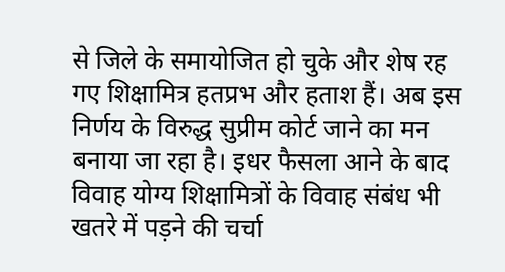से जिले के समायोजित हो चुके और शेष रह गए शिक्षामित्र हतप्रभ और हताश हैं। अब इस निर्णय के विरुद्ध सुप्रीम कोर्ट जाने का मन बनाया जा रहा है। इधर फैसला आने के बाद विवाह योग्य शिक्षामित्रों के विवाह संबंध भी खतरे में पड़ने की चर्चा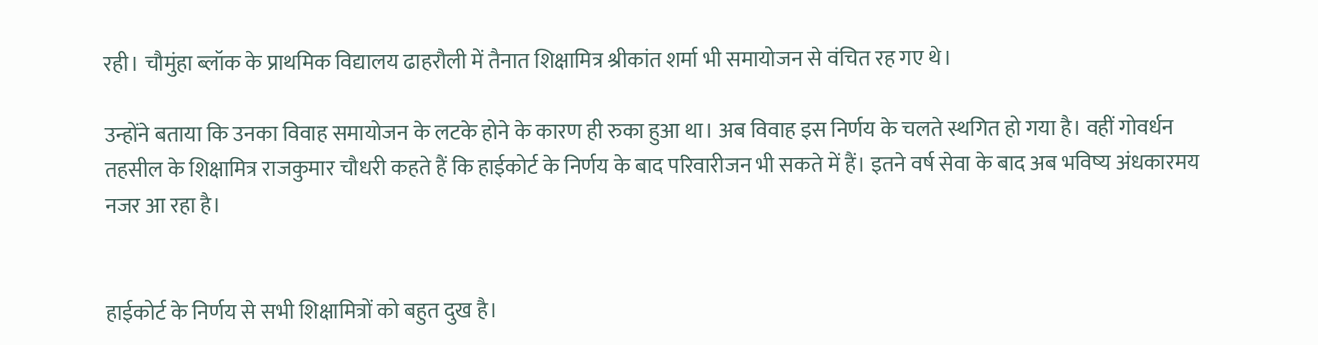रही। चौमुंहा ब्लॉक के प्राथमिक विद्यालय ढाहरौली में तैनात शिक्षामित्र श्रीकांत शर्मा भी समायोजन से वंचित रह गए थे।

उन्होंने बताया कि उनका विवाह समायोजन के लटके होने के कारण ही रुका हुआ था। अब विवाह इस निर्णय के चलते स्थगित हो गया है। वहीं गोवर्धन तहसील के शिक्षामित्र राजकुमार चौधरी कहते हैं कि हाईकोर्ट के निर्णय के बाद परिवारीजन भी सकते में हैं। इतने वर्ष सेवा के बाद अब भविष्य अंधकारमय नजर आ रहा है।


हाईकोर्ट के निर्णय से सभी शिक्षामित्रों को बहुत दुख है।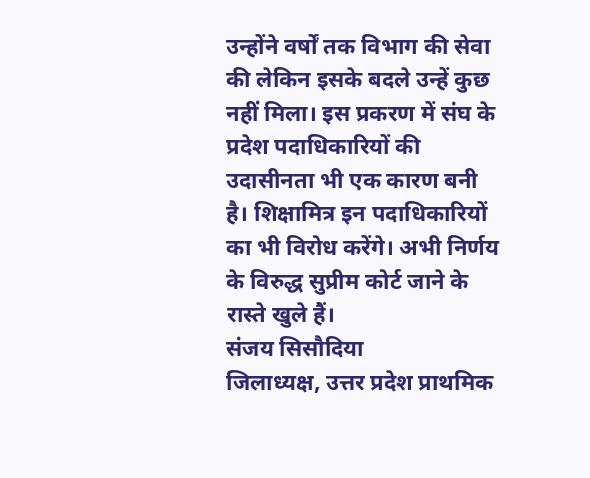उन्होंने वर्षों तक विभाग की सेवा की लेकिन इसके बदले उन्हें कुछ नहीं मिला। इस प्रकरण में संघ के प्रदेश पदाधिकारियों की उदासीनता भी एक कारण बनी है। शिक्षामित्र इन पदाधिकारियों का भी विरोध करेंगे। अभी निर्णय के विरुद्ध सुप्रीम कोर्ट जाने के रास्ते खुले हैं।
संजय सिसौदिया
जिलाध्यक्ष, उत्तर प्रदेश प्राथमिक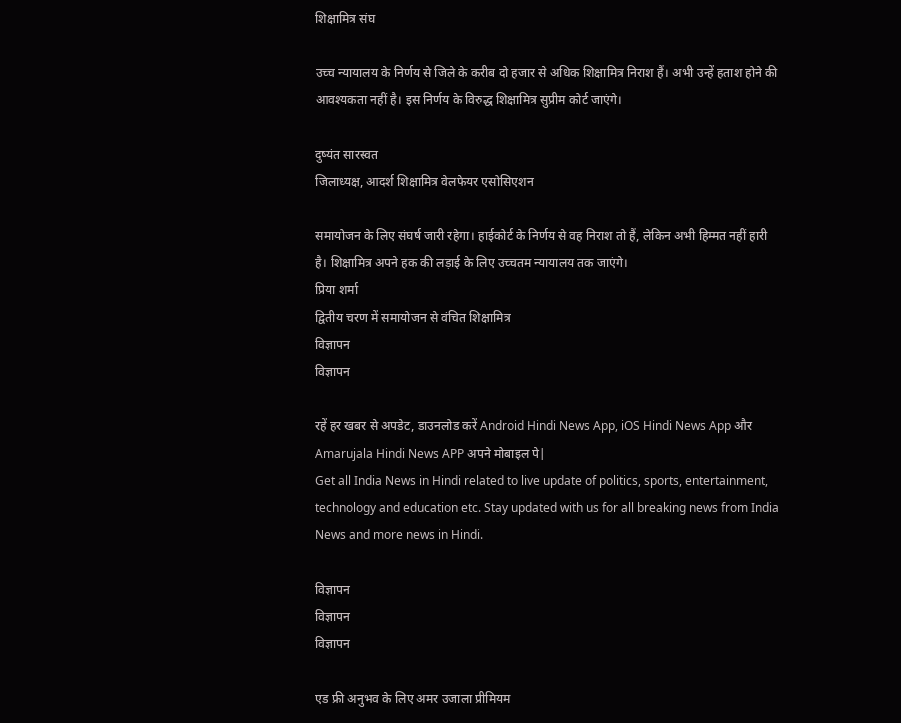शिक्षामित्र संघ

उच्च न्यायालय के निर्णय से जिले के करीब दो हजार से अधिक शिक्षामित्र निराश हैं। अभी उन्हें हताश होने की आवश्यकता नहीं है। इस निर्णय के विरुद्ध शिक्षामित्र सुप्रीम कोर्ट जाएंगे।

दुष्यंत सारस्वत
जिलाध्यक्ष, आदर्श शिक्षामित्र वेलफेयर एसोसिएशन

समायोजन के लिए संघर्ष जारी रहेगा। हाईकोर्ट के निर्णय से वह निराश तो हैं, लेकिन अभी हिम्मत नहीं हारी है। शिक्षामित्र अपने हक की लड़ाई के लिए उच्चतम न्यायालय तक जाएंगे।
प्रिया शर्मा
द्वितीय चरण में समायोजन से वंचित शिक्षामित्र
विज्ञापन
विज्ञापन

रहें हर खबर से अपडेट, डाउनलोड करें Android Hindi News App, iOS Hindi News App और Amarujala Hindi News APP अपने मोबाइल पे|
Get all India News in Hindi related to live update of politics, sports, entertainment, technology and education etc. Stay updated with us for all breaking news from India News and more news in Hindi.

विज्ञापन
विज्ञापन
विज्ञापन

एड फ्री अनुभव के लिए अमर उजाला प्रीमियम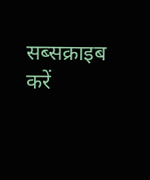सब्सक्राइब करें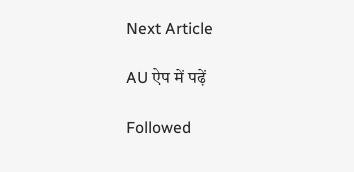Next Article

AU ऐप में पढ़ें

Followed